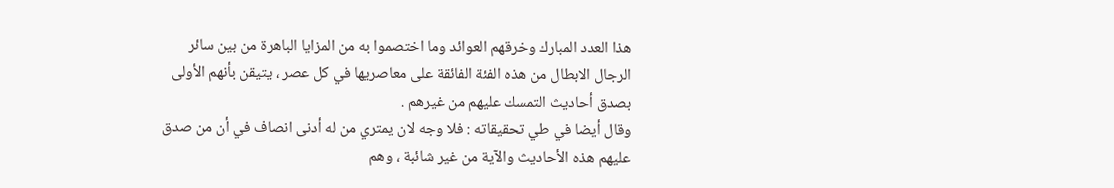هذا العدد المبارك وخرقهم العوائد وما اختصموا به من المزايا الباهرة من بين سائر
الرجال الابطال من هذه الفئة الفائقة على معاصريها في كل عصر ، يتيقن بأنهم الأولى
بصدق أحاديث التمسك عليهم من غيرهم .
وقال أيضا في طي تحقيقاته : فلا وجه لان يمتري من له أدنى انصاف في أن من صدق
عليهم هذه الأحاديث والآية من غير شائبة ، وهم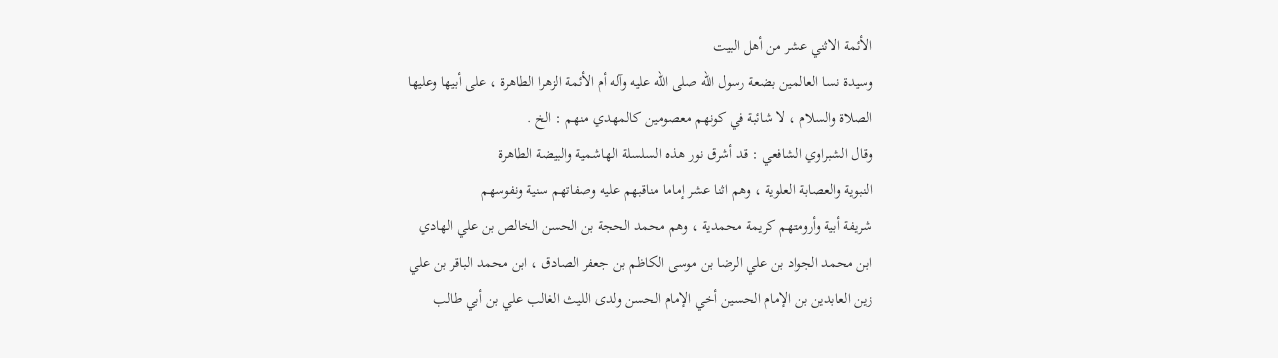الأئمة الاثني عشر من أهل البيت
وسيدة نسا العالمين بضعة رسول الله صلى الله عليه وآله أم الأئمة الزهرا الطاهرة ، على أبيها وعليها
الصلاة والسلام ، لا شائبة في كونهم معصومين كالمهدي منهم : الخ .
وقال الشبراوي الشافعي : قد أشرق نور هذه السلسلة الهاشمية والبيضة الطاهرة
النبوية والعصابة العلوية ، وهم اثنا عشر إماما مناقبهم عليه وصفاتهم سنية ونفوسهم
شريفة أبية وأرومتهم كريمة محمدية ، وهم محمد الحجة بن الحسن الخالص بن علي الهادي
ابن محمد الجواد بن علي الرضا بن موسى الكاظم بن جعفر الصادق ، ابن محمد الباقر بن علي
زين العابدين بن الإمام الحسين أخي الإمام الحسن ولدى الليث الغالب علي بن أبي طالب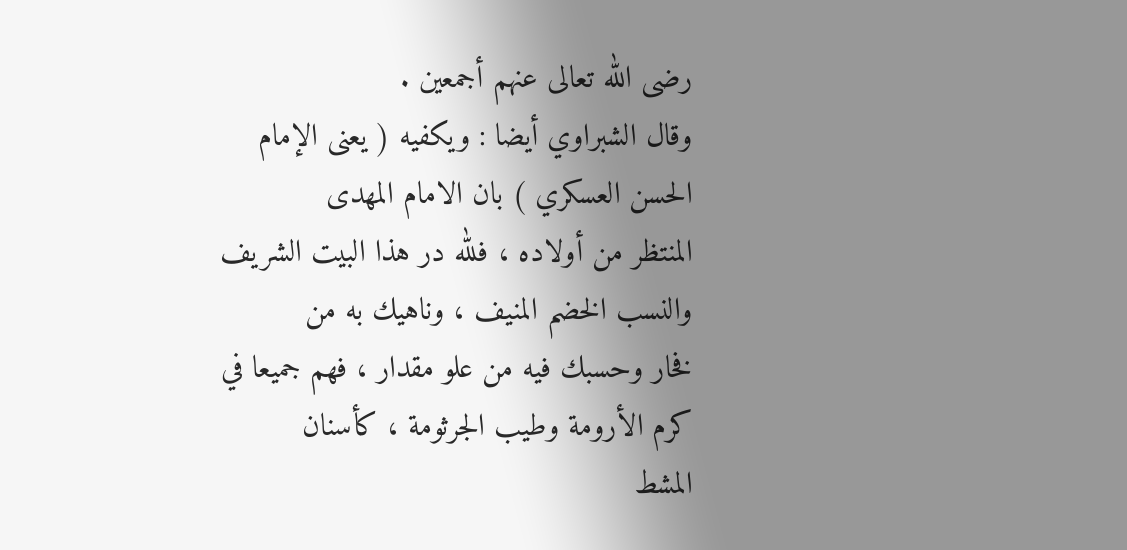رضى الله تعالى عنهم أجمعين .
وقال الشبراوي أيضا : ويكفيه ( يعنى الإمام الحسن العسكري ) بان الامام المهدى
المنتظر من أولاده ، فلله در هذا البيت الشريف والنسب الخضم المنيف ، وناهيك به من
فخار وحسبك فيه من علو مقدار ، فهم جميعا في كرم الأرومة وطيب الجرثومة ، كأسنان
المشط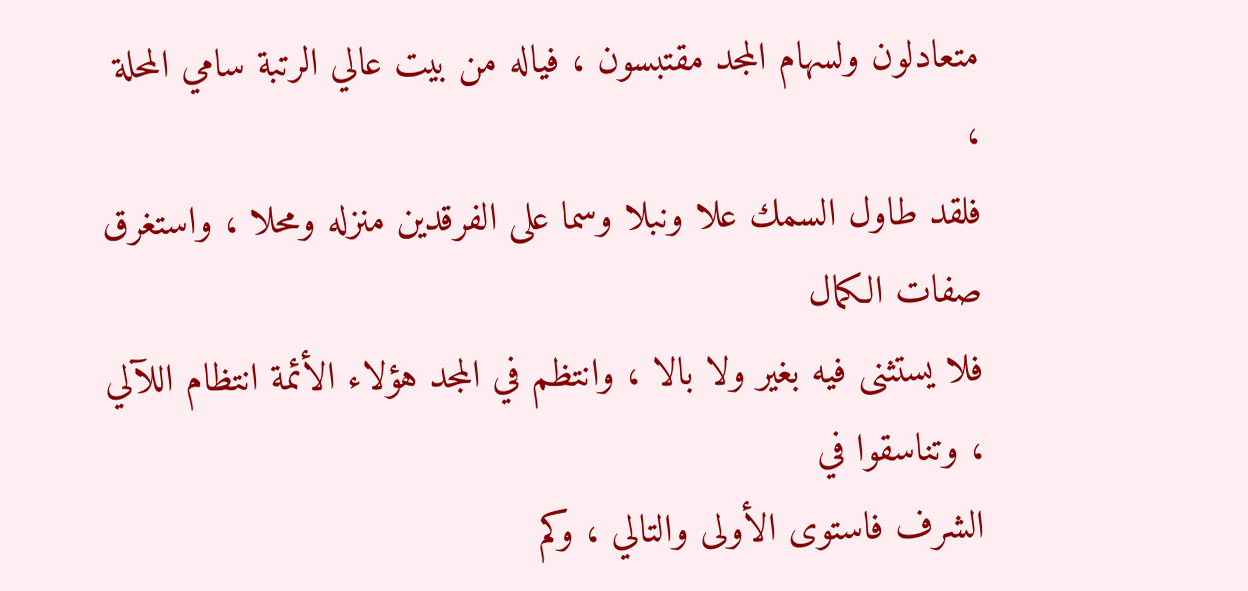متعادلون ولسهام المجد مقتبسون ، فياله من بيت عالي الرتبة سامي المحلة ،
فلقد طاول السمك علا ونبلا وسما على الفرقدين منزله ومحلا ، واستغرق صفات الكمال
فلا يستثنى فيه بغير ولا بالا ، وانتظم في المجد هؤلاء الأئمة انتظام اللآلي ، وتناسقوا في
الشرف فاستوى الأولى والتالي ، وكم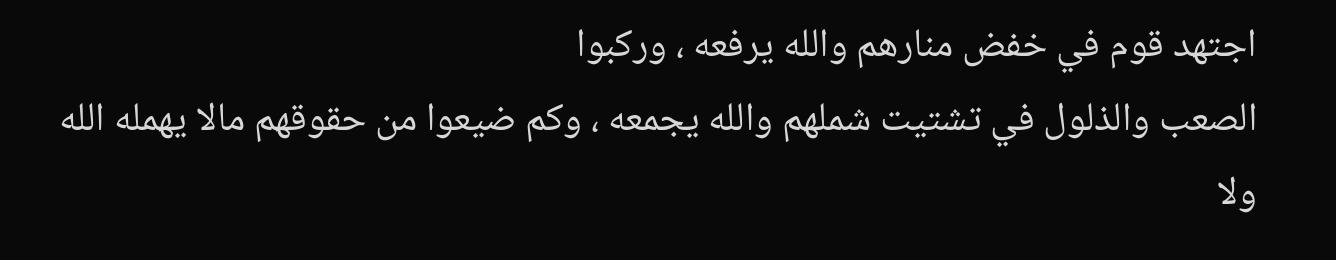اجتهد قوم في خفض منارهم والله يرفعه ، وركبوا
الصعب والذلول في تشتيت شملهم والله يجمعه ، وكم ضيعوا من حقوقهم مالا يهمله الله
ولا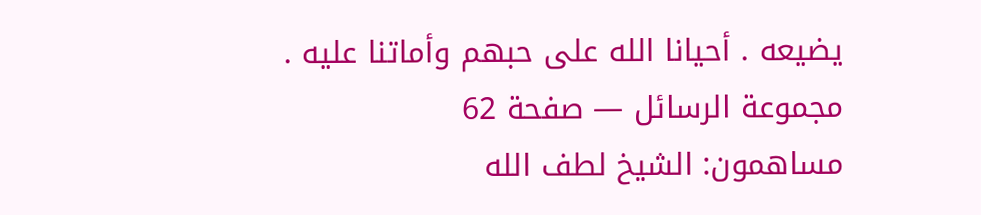يضيعه . أحيانا الله على حبهم وأماتنا عليه .
مجموعة الرسائل — صفحة 62
مساهمون: الشيخ لطف الله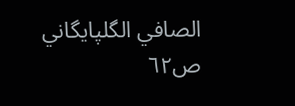الصافي الگلپايگاني
ص٦٢